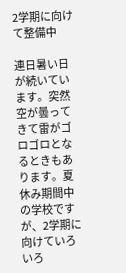2学期に向けて整備中

連日暑い日が続いています。突然空が曇ってきて雷がゴロゴロとなるときもあります。夏休み期間中の学校ですが、2学期に向けていろいろ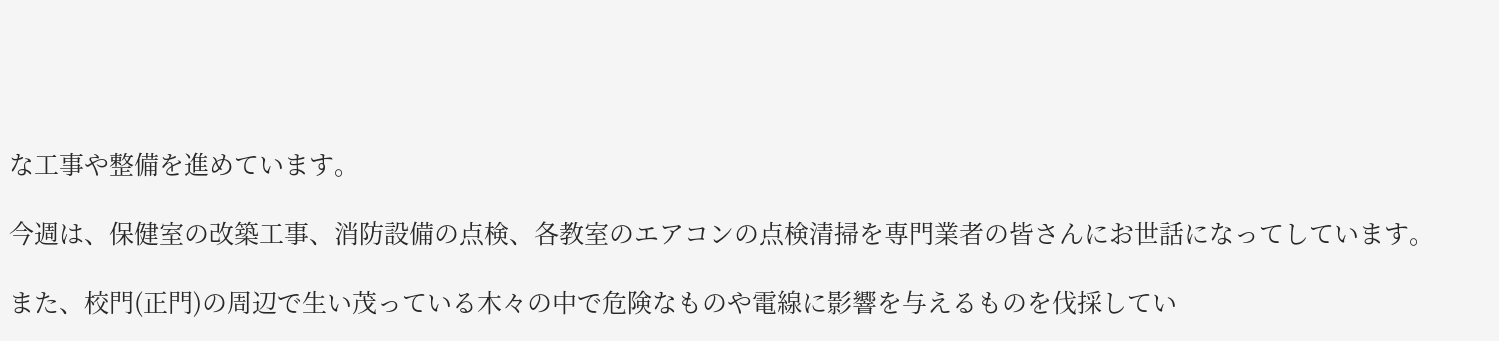な工事や整備を進めています。

今週は、保健室の改築工事、消防設備の点検、各教室のエアコンの点検清掃を専門業者の皆さんにお世話になってしています。

また、校門(正門)の周辺で生い茂っている木々の中で危険なものや電線に影響を与えるものを伐採してい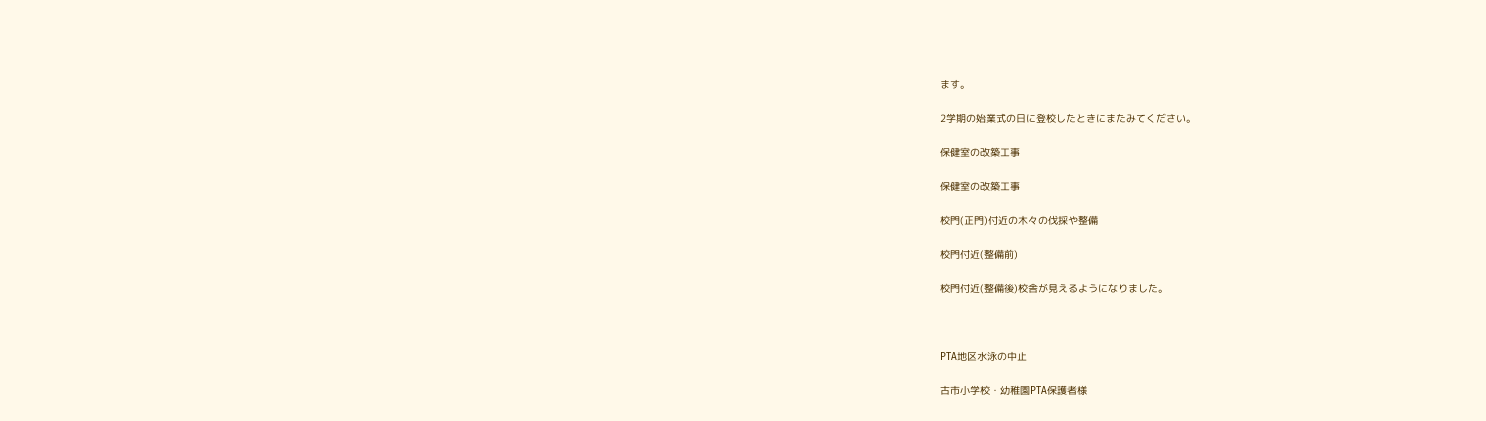ます。

2学期の始業式の日に登校したときにまたみてください。

保健室の改築工事

保健室の改築工事

校門(正門)付近の木々の伐採や整備

校門付近(整備前)

校門付近(整備後)校舎が見えるようになりました。



PTA地区水泳の中止

古市小学校・幼稚園PTA保護者様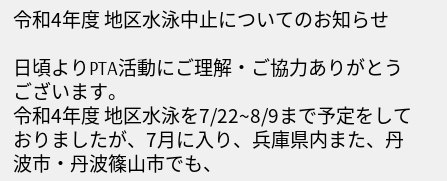令和4年度 地区水泳中止についてのお知らせ

日頃よりPTA活動にご理解・ご協力ありがとうございます。
令和4年度 地区水泳を7/22~8/9まで予定をしておりましたが、7月に入り、兵庫県内また、丹波市・丹波篠山市でも、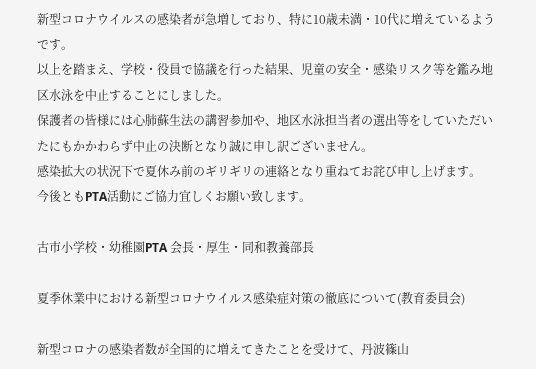新型コロナウイルスの感染者が急増しており、特に10歳未満・10代に増えているようです。
以上を踏まえ、学校・役員で協議を行った結果、児童の安全・感染リスク等を鑑み地区水泳を中止することにしました。
保護者の皆様には心肺蘇生法の講習参加や、地区水泳担当者の選出等をしていただいたにもかかわらず中止の決断となり誠に申し訳ございません。
感染拡大の状況下で夏休み前のギリギリの連絡となり重ねてお詫び申し上げます。
今後ともPTA活動にご協力宜しくお願い致します。

古市小学校・幼稚園PTA 会長・厚生・同和教養部長

夏季休業中における新型コロナウイルス感染症対策の徹底について(教育委員会)

新型コロナの感染者数が全国的に増えてきたことを受けて、丹波篠山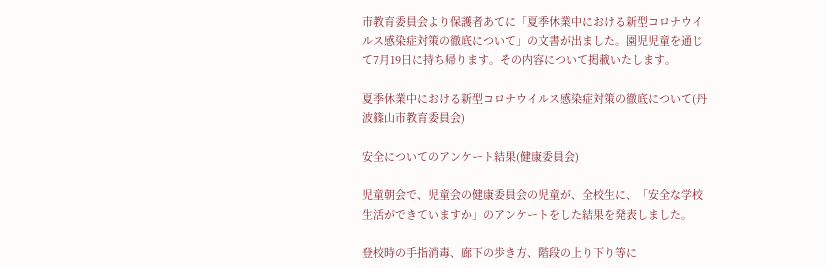市教育委員会より保護者あてに「夏季休業中における新型コロナウイルス感染症対策の徹底について」の文書が出ました。園児児童を通じて7月19日に持ち帰ります。その内容について掲載いたします。

夏季休業中における新型コロナウイルス感染症対策の徹底について(丹波篠山市教育委員会)

安全についてのアンケート結果(健康委員会)

児童朝会で、児童会の健康委員会の児童が、全校生に、「安全な学校生活ができていますか」のアンケートをした結果を発表しました。

登校時の手指消毒、廊下の歩き方、階段の上り下り等に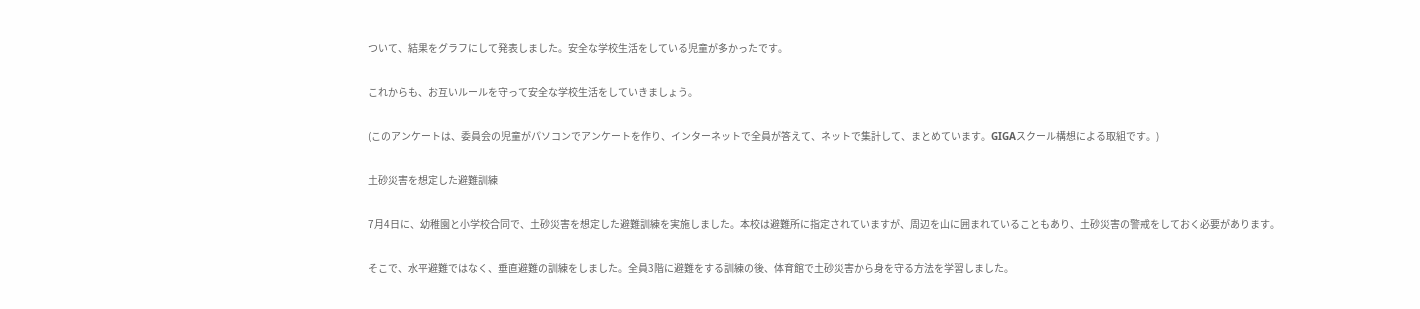ついて、結果をグラフにして発表しました。安全な学校生活をしている児童が多かったです。

これからも、お互いルールを守って安全な学校生活をしていきましょう。

(このアンケートは、委員会の児童がパソコンでアンケートを作り、インターネットで全員が答えて、ネットで集計して、まとめています。GIGAスクール構想による取組です。)

土砂災害を想定した避難訓練

7月4日に、幼稚園と小学校合同で、土砂災害を想定した避難訓練を実施しました。本校は避難所に指定されていますが、周辺を山に囲まれていることもあり、土砂災害の警戒をしておく必要があります。

そこで、水平避難ではなく、垂直避難の訓練をしました。全員3階に避難をする訓練の後、体育館で土砂災害から身を守る方法を学習しました。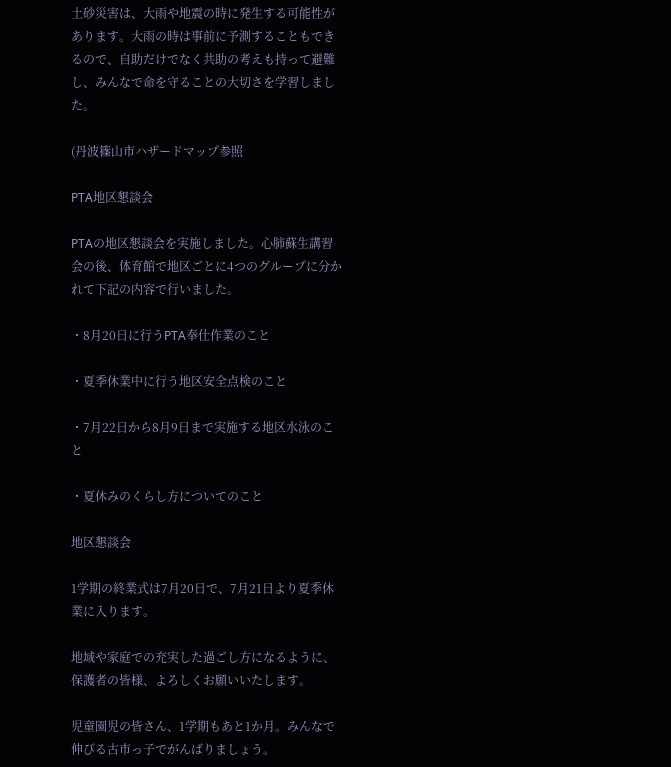土砂災害は、大雨や地震の時に発生する可能性があります。大雨の時は事前に予測することもできるので、自助だけでなく共助の考えも持って避難し、みんなで命を守ることの大切さを学習しました。

(丹波篠山市ハザードマップ参照

PTA地区懇談会

PTAの地区懇談会を実施しました。心肺蘇生講習会の後、体育館で地区ごとに4つのグループに分かれて下記の内容で行いました。

・8月20日に行うPTA奉仕作業のこと

・夏季休業中に行う地区安全点検のこと

・7月22日から8月9日まで実施する地区水泳のこと

・夏休みのくらし方についてのこと

地区懇談会

1学期の終業式は7月20日で、7月21日より夏季休業に入ります。

地域や家庭での充実した過ごし方になるように、保護者の皆様、よろしくお願いいたします。

児童園児の皆さん、1学期もあと1か月。みんなで伸びる古市っ子でがんばりましょう。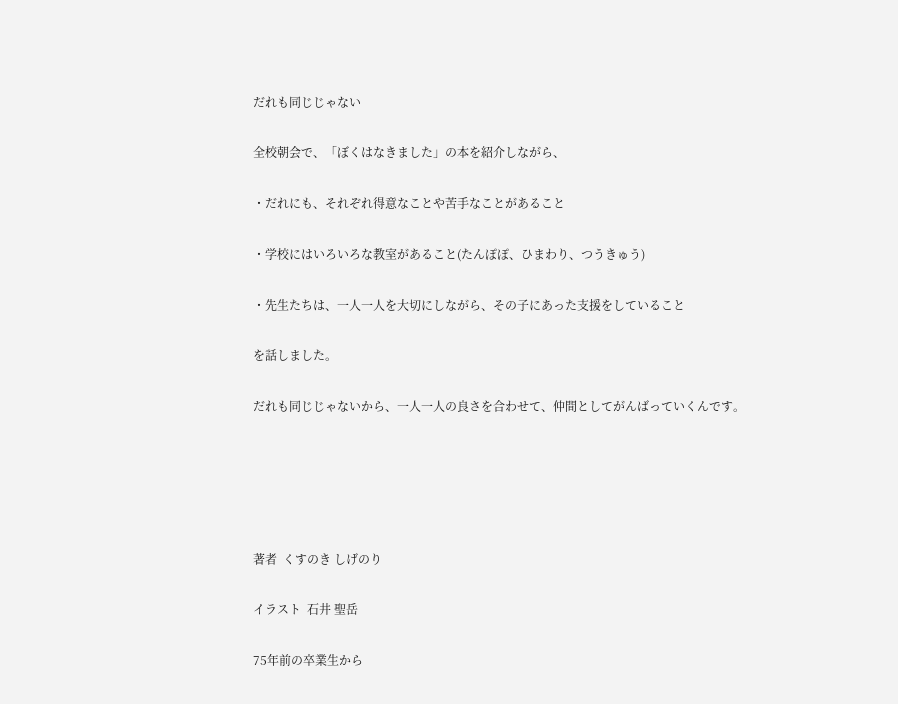だれも同じじゃない

全校朝会で、「ぼくはなきました」の本を紹介しながら、

・だれにも、それぞれ得意なことや苦手なことがあること

・学校にはいろいろな教室があること(たんぽぽ、ひまわり、つうきゅう)

・先生たちは、一人一人を大切にしながら、その子にあった支援をしていること

を話しました。

だれも同じじゃないから、一人一人の良さを合わせて、仲間としてがんばっていくんです。





著者  くすのき しげのり

イラスト  石井 聖岳

75年前の卒業生から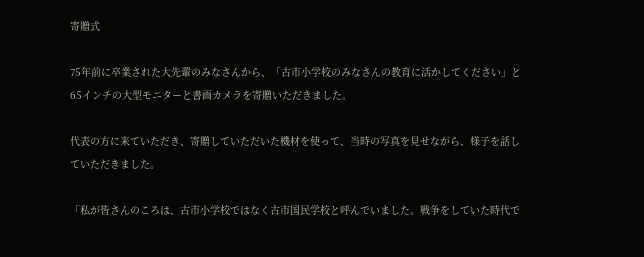寄贈式

75年前に卒業された大先輩のみなさんから、「古市小学校のみなさんの教育に活かしてください」と65インチの大型モニターと書画カメラを寄贈いただきました。

代表の方に来ていただき、寄贈していただいた機材を使って、当時の写真を見せながら、様子を話していただきました。

「私が皆さんのころは、古市小学校ではなく古市国民学校と呼んでいました。戦争をしていた時代で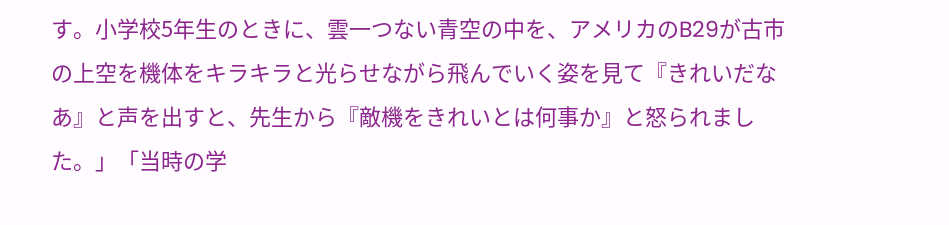す。小学校5年生のときに、雲一つない青空の中を、アメリカのB29が古市の上空を機体をキラキラと光らせながら飛んでいく姿を見て『きれいだなあ』と声を出すと、先生から『敵機をきれいとは何事か』と怒られました。」「当時の学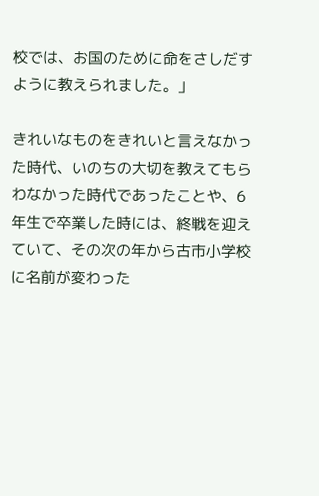校では、お国のために命をさしだすように教えられました。」

きれいなものをきれいと言えなかった時代、いのちの大切を教えてもらわなかった時代であったことや、6年生で卒業した時には、終戦を迎えていて、その次の年から古市小学校に名前が変わった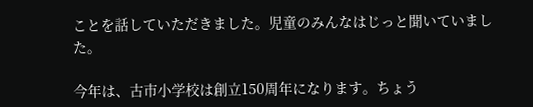ことを話していただきました。児童のみんなはじっと聞いていました。

今年は、古市小学校は創立150周年になります。ちょう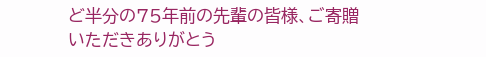ど半分の75年前の先輩の皆様、ご寄贈いただきありがとう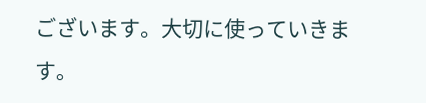ございます。大切に使っていきます。